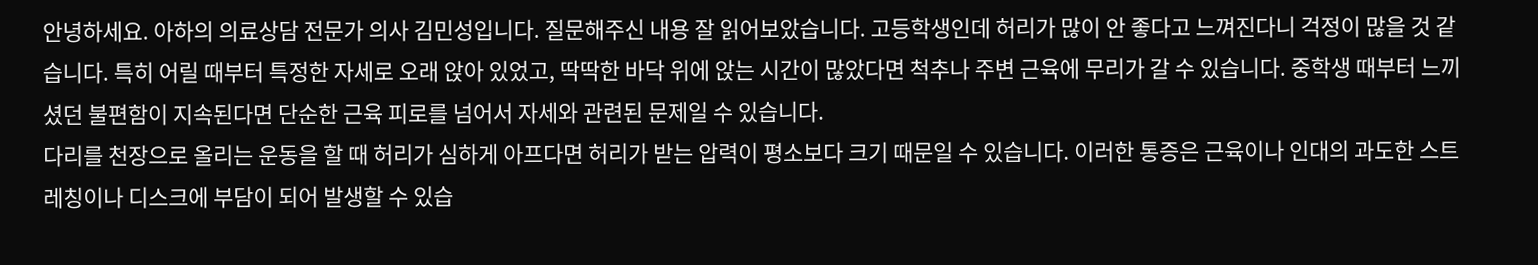안녕하세요. 아하의 의료상담 전문가 의사 김민성입니다. 질문해주신 내용 잘 읽어보았습니다. 고등학생인데 허리가 많이 안 좋다고 느껴진다니 걱정이 많을 것 같습니다. 특히 어릴 때부터 특정한 자세로 오래 앉아 있었고, 딱딱한 바닥 위에 앉는 시간이 많았다면 척추나 주변 근육에 무리가 갈 수 있습니다. 중학생 때부터 느끼셨던 불편함이 지속된다면 단순한 근육 피로를 넘어서 자세와 관련된 문제일 수 있습니다.
다리를 천장으로 올리는 운동을 할 때 허리가 심하게 아프다면 허리가 받는 압력이 평소보다 크기 때문일 수 있습니다. 이러한 통증은 근육이나 인대의 과도한 스트레칭이나 디스크에 부담이 되어 발생할 수 있습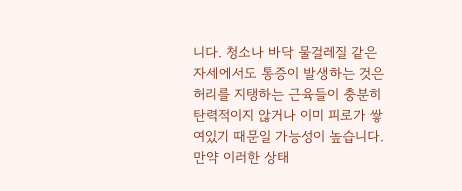니다. 청소나 바닥 물걸레질 같은 자세에서도 통증이 발생하는 것은 허리를 지탱하는 근육들이 충분히 탄력적이지 않거나 이미 피로가 쌓여있기 때문일 가능성이 높습니다.
만약 이러한 상태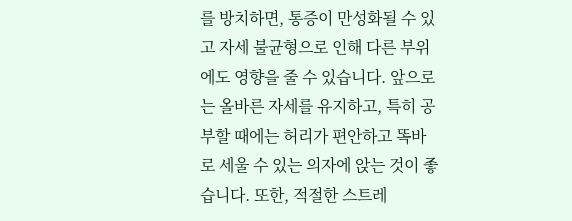를 방치하면, 통증이 만성화될 수 있고 자세 불균형으로 인해 다른 부위에도 영향을 줄 수 있습니다. 앞으로는 올바른 자세를 유지하고, 특히 공부할 때에는 허리가 편안하고 똑바로 세울 수 있는 의자에 앉는 것이 좋습니다. 또한, 적절한 스트레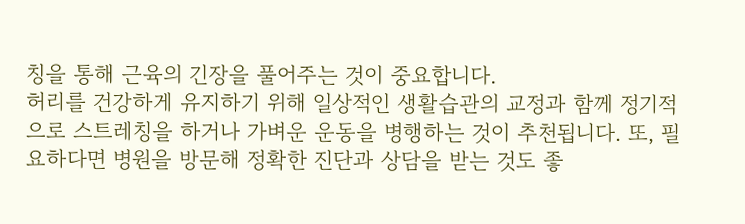칭을 통해 근육의 긴장을 풀어주는 것이 중요합니다.
허리를 건강하게 유지하기 위해 일상적인 생활습관의 교정과 함께 정기적으로 스트레칭을 하거나 가벼운 운동을 병행하는 것이 추천됩니다. 또, 필요하다면 병원을 방문해 정확한 진단과 상담을 받는 것도 좋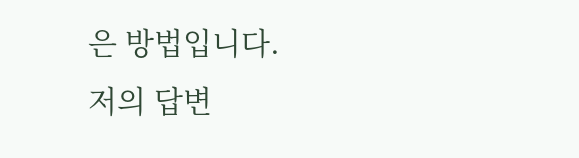은 방법입니다.
저의 답변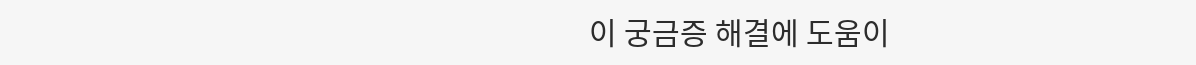이 궁금증 해결에 도움이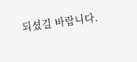되셨길 바랍니다.